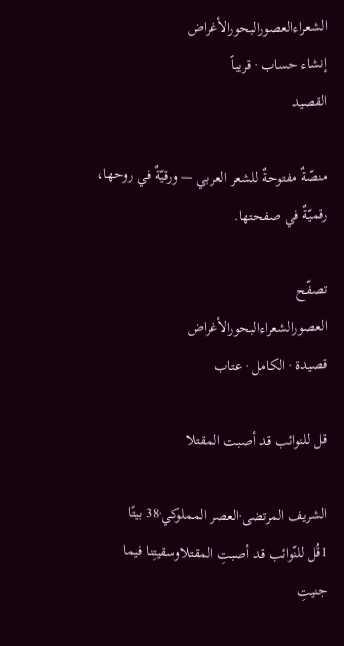الشعراءالعصورالبحورالأغراض
إنشاء حساب · قريباً
القصيد

منصّةٌ مفتوحةٌ للشعر العربي — ورقيّةٌ في روحها، رقميّةٌ في صفحتها.

تصفّح
العصورالشعراءالبحورالأغراض
قصيدة · الكامل · عتاب

قل للنوائب قد أصبت المقتلا

الشريف المرتضى·العصر المملوكي·38 بيتًا
1قُل للنّوائب قد أصبتِ المقتلاوسقيتِنا فيما جنيتِ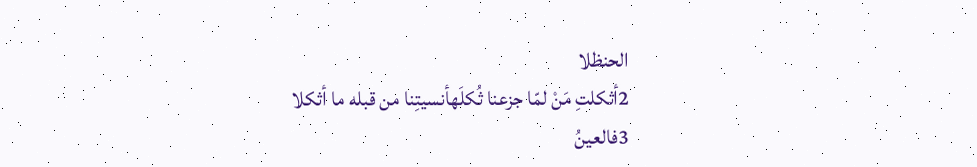الحنظلا
2أثكلتِ مَنْ لمّا جزعنا ثُكلَهأنسيتِنا من قبله ما أثكلا
3فالعينُ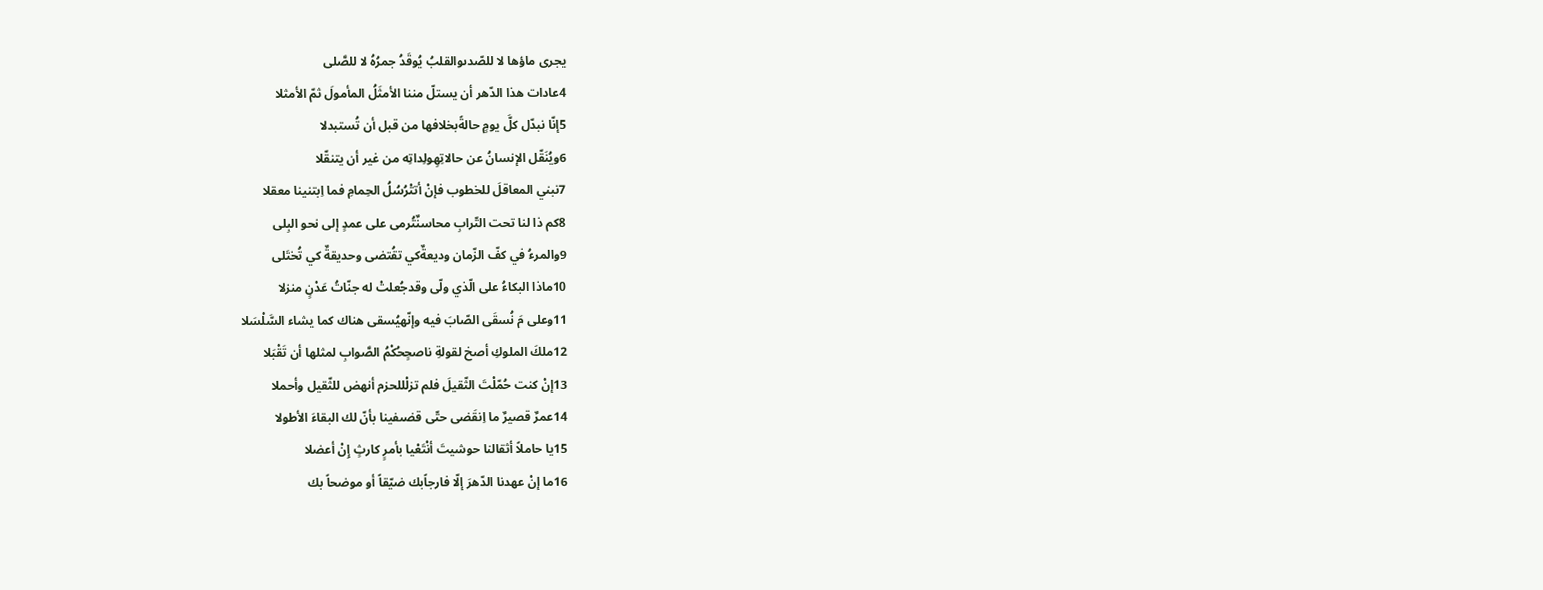يجرى ماؤها لا للصّدىوالقلبُ يُوقَدُ جمرُهُ لا للصَّلى
4عادات هذا الدّهر أن يستلّ مننا الأمثَلُ المأمولَ ثمّ الأمثلا
5إنّا نبدّل كلَّ يومٍ حالةًبخلافها من قبل أن تُستبدلا
6ويُنَقّل الإنسانُ عن حالاتِهِولِداتِه من غير أن يتنقّلا
7نبني المعاقلَ للخطوب فإنْ أتتْرُسُلُ الحِمامِ فما اِبتنينا معقلا
8كم ذا لنا تحت التّرابِ محاسنٌتُرمى على عمدٍ إلى نحو البِلى
9والمرءُ في كفّ الزّمان وديعةٌكي تقُتضى وحديقةٌ كي تُختَلى
10ماذا البكاءُ على الّذي ولّى وقدجُعلتْ له جنّاتُ عَدْنٍ منزلا
11وعلى مَ نُسقَى الصّابَ فيه وإنّهيُسقى هناك كما يشاء السَّلْسَلا
12ملكَ الملوكِ أصخ لقولةِ ناصحٍحُكْمُ الصَّوابِ لمثلها أن تَقْبَلا
13إنْ كنت حُمّلْتَ الثّقيلَ فلم تزلْللحزم أنهض للثّقيل وأحملا
14عمرٌ قصيرٌ ما اِنقَضى حتّى قضىفينا بأنّ لك البقاءَ الأطولا
15يا حاملاً أثقالنا حوشيتَ أنْتَعْيا بأمرٍ كارثٍ إِنْ أعضلا
16ما إنْ عهدنا الدّهرَ إلّا فارجاًبك ضيّقاً أو موضحاً بك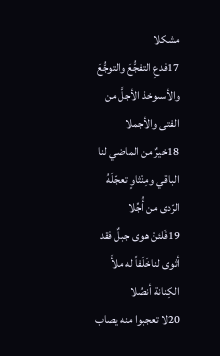مشكلا
17فدعِ التفجُّعَ والتوجُّعَ والأسىوخذ الأجلَّ من الفتى والأجملا
18خيرٌ من الماضي لنا الباقي ومِنْثاوٍ تعجّلَهُ الرّدى من أُجِّلا
19فَلئنْ هوى جبلٌ فقد أثوى لناخَلَفاً له ملأَ الكِنانة أنصُلا
20لا تعجبوا منه يصاب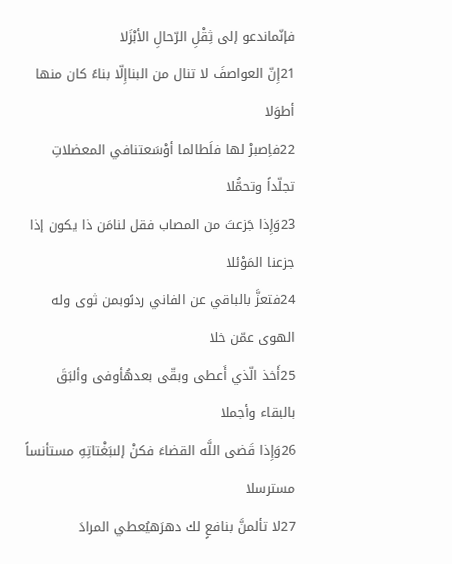فإنّماندعو إلى ثِقْلِ الرّحالِ الأبْزَلا
21إِنّ العواصفَ لا تنال من البناإِلّا بناءً كان منها أطوَلا
22فاِصبرْ لها فلَطالما أوْسَعتنافي المعضلاتِ تجلّداً وتحمُّلا
23وَإِذا جَزعتَ من المصاب فقل لنامَن ذا يكون إذا جزعنا المَوْئلا
24فتعزَّ بالباقي عن الفاني ردىًوبمن ثوى وله الهوى عمّن خلا
25أَخذ الّذي أَعطى وبقّى بعدهُأوفى وألبَقَ بالبقاء وأجملا
26وَإِذا قَضى اللَّه القضاءَ فكنْ إلىبَغْتاتِهِ مستأنساً مسترسلا
27لا تألمنَّ بنافعٍ لك دهرَهيُعطي المرادَ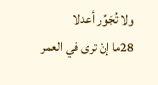ولا تُجَوِّر أعدلا
28ما إنْ ترى في العمر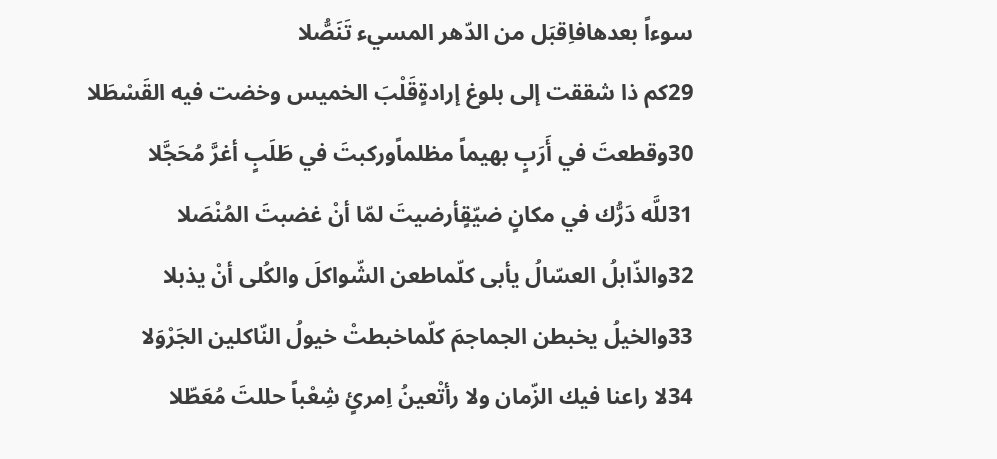سوءاً بعدهافاِقبَل من الدّهر المسيء تَنَصُّلا
29كم ذا شققت إلى بلوغ إرادةٍقَلْبَ الخميس وخضت فيه القَسْطَلا
30وقطعتَ في أَرَبٍ بهيماً مظلماًوركبتَ في طَلَبٍ أغرَّ مُحَجَّلا
31للَّه دَرُّك في مكانٍ ضيّقٍأرضيتَ لمّا أنْ غضبتَ المُنْصَلا
32والذّابلُ العسّالُ يأبى كلّماطعن الشّواكلَ والكُلى أنْ يذبلا
33والخيلُ يخبطن الجماجمَ كلّماخبطتْ خيولُ النّاكلين الجَرْوَلا
34لا راعنا فيك الزّمان ولا رأتْعينُ اِمرئٍ شِعْباً حللتَ مُعَطّلا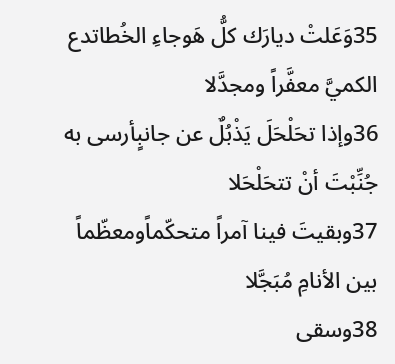35وَعَلتْ ديارَك كلُّ هَوجاءِ الخُطاتدع الكميَّ معفَّراً ومجدَّلا
36وإذا تحَلْحَلَ يَذْبُلٌ عن جانبٍأرسى به جُنِّبْتَ أنْ تتحَلْحَلا
37وبقيتَ فينا آمراً متحكّماًومعظّماً بين الأنامِ مُبَجَّلا
38وسقى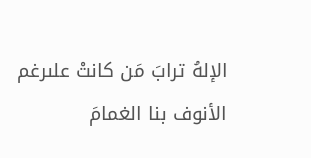الإلهُ ترابَ مَن كانتْ علىرغم الأنوف بنا الغمامَ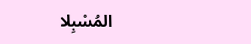المُسْبِلا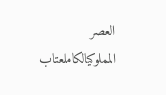العصر المملوكيالكاملعتاب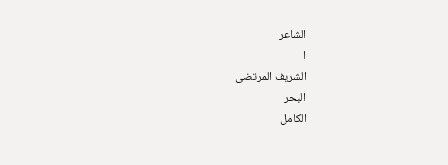الشاعر
ا
الشريف المرتضى
البحر
الكامل